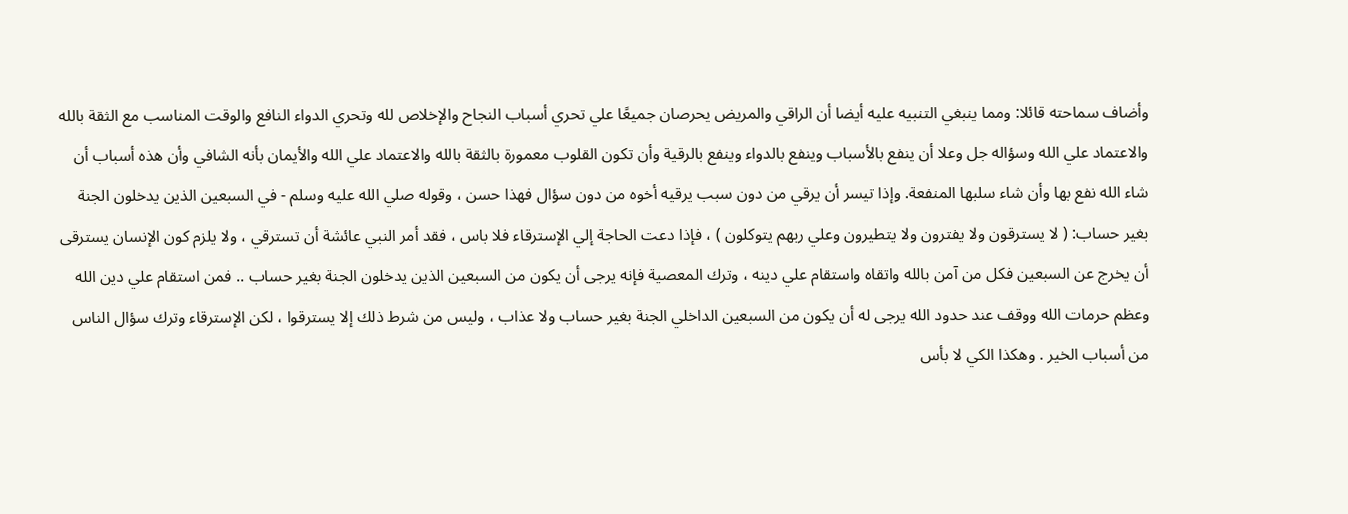وأضاف سماحته قائلا: ومما ينبغي التنبيه عليه أيضا أن الراقي والمريض يحرصان جميعًا علي تحري أسباب النجاح والإخلاص لله وتحري الدواء النافع والوقت المناسب مع الثقة بالله والاعتماد علي الله وسؤاله جل وعلا أن ينفع بالأسباب وينفع بالدواء وينفع بالرقية وأن تكون القلوب معمورة بالثقة بالله والاعتماد علي الله والأيمان بأنه الشافي وأن هذه أسباب أن شاء الله نفع بها وأن شاء سلبها المنفعة. وإذا تيسر أن يرقي من دون سبب يرقيه أخوه من دون سؤال فهذا حسن ، وقوله صلي الله عليه وسلم - في السبعين الذين يدخلون الجنة بغير حساب: ( لا يسترقون ولا يفترون ولا يتطيرون وعلي ربهم يتوكلون ) ، فإذا دعت الحاجة إلي الإسترقاء فلا باس ، فقد أمر النبي عائشة أن تسترقي ، ولا يلزم كون الإنسان يسترقى أن يخرج عن السبعين فكل من آمن بالله واتقاه واستقام علي دينه ، وترك المعصية فإنه يرجى أن يكون من السبعين الذين يدخلون الجنة بغير حساب .. فمن استقام علي دين الله وعظم حرمات الله ووقف عند حدود الله يرجى له أن يكون من السبعين الداخلي الجنة بغير حساب ولا عذاب ، وليس من شرط ذلك إلا يسترقوا ، لكن الإسترقاء وترك سؤال الناس من أسباب الخير . وهكذا الكي لا بأس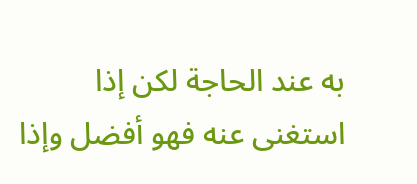به عند الحاجة لكن إذا استغنى عنه فهو أفضل وإذا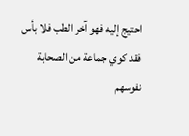احتيج إليه فهو آخر الطب فلا بأس فقد كوي جماعة من الصحابة نفوسهم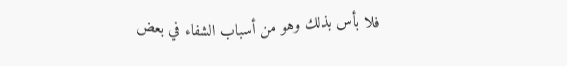فلا بأس بذلك وهو من أسباب الشفاء في بعض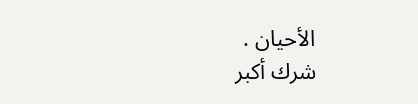الأحيان .
شرك أكبر